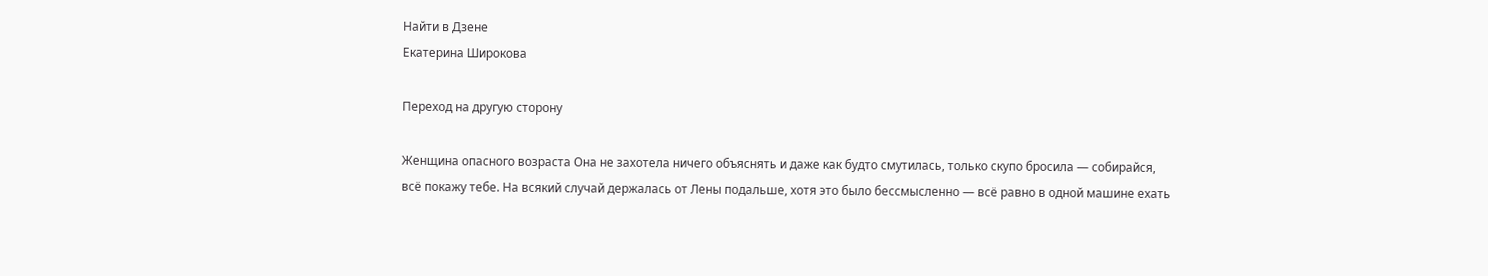Найти в Дзене
Екатерина Широкова

Переход на другую сторону

Женщина опасного возраста Она не захотела ничего объяснять и даже как будто смутилась, только скупо бросила — собирайся, всё покажу тебе. На всякий случай держалась от Лены подальше, хотя это было бессмысленно — всё равно в одной машине ехать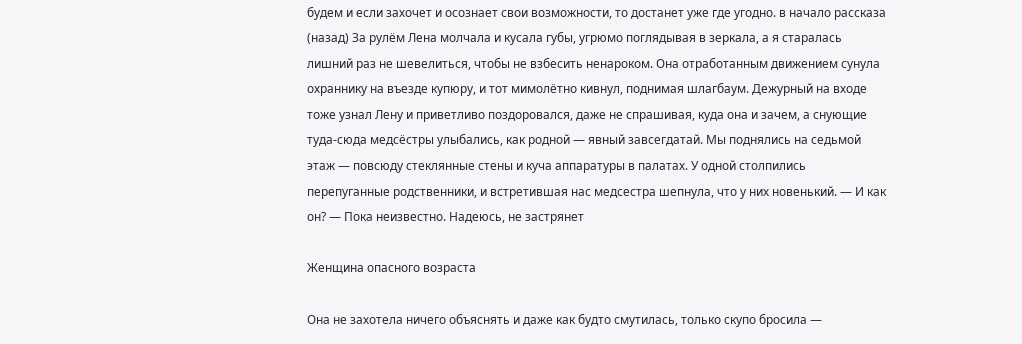будем и если захочет и осознает свои возможности, то достанет уже где угодно. в начало рассказа (назад) За рулём Лена молчала и кусала губы, угрюмо поглядывая в зеркала, а я старалась лишний раз не шевелиться, чтобы не взбесить ненароком. Она отработанным движением сунула охраннику на въезде купюру, и тот мимолётно кивнул, поднимая шлагбаум. Дежурный на входе тоже узнал Лену и приветливо поздоровался, даже не спрашивая, куда она и зачем, а снующие туда-сюда медсёстры улыбались, как родной — явный завсегдатай. Мы поднялись на седьмой этаж — повсюду стеклянные стены и куча аппаратуры в палатах. У одной столпились перепуганные родственники, и встретившая нас медсестра шепнула, что у них новенький. — И как он? — Пока неизвестно. Надеюсь, не застрянет

Женщина опасного возраста

Она не захотела ничего объяснять и даже как будто смутилась, только скупо бросила —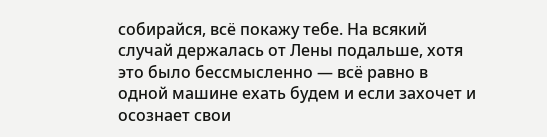собирайся, всё покажу тебе. На всякий случай держалась от Лены подальше, хотя это было бессмысленно — всё равно в одной машине ехать будем и если захочет и осознает свои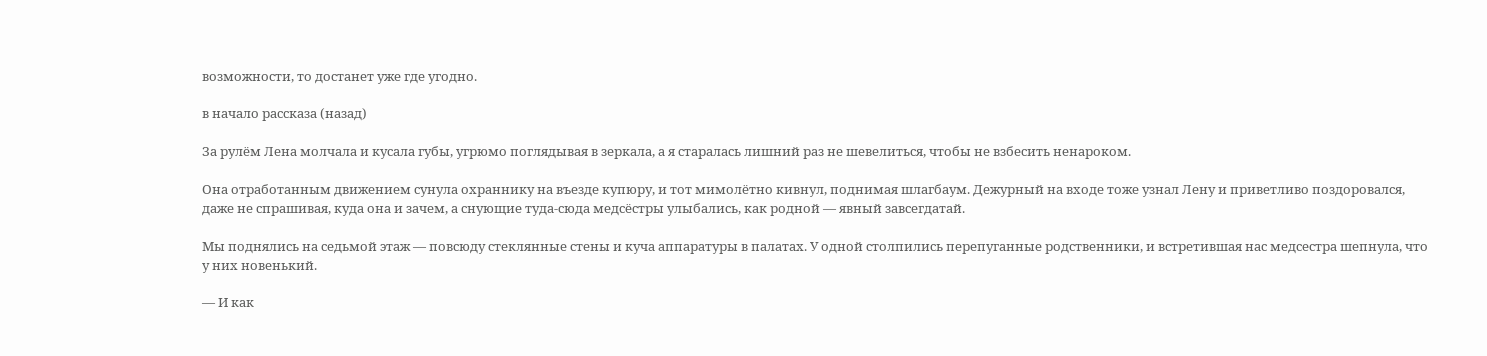возможности, то достанет уже где угодно.

в начало рассказа (назад)

За рулём Лена молчала и кусала губы, угрюмо поглядывая в зеркала, а я старалась лишний раз не шевелиться, чтобы не взбесить ненароком.

Она отработанным движением сунула охраннику на въезде купюру, и тот мимолётно кивнул, поднимая шлагбаум. Дежурный на входе тоже узнал Лену и приветливо поздоровался, даже не спрашивая, куда она и зачем, а снующие туда-сюда медсёстры улыбались, как родной — явный завсегдатай.

Мы поднялись на седьмой этаж — повсюду стеклянные стены и куча аппаратуры в палатах. У одной столпились перепуганные родственники, и встретившая нас медсестра шепнула, что у них новенький.

— И как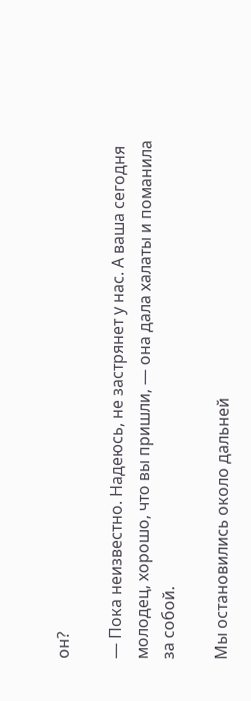он?

— Пока неизвестно. Надеюсь, не застрянет у нас. А ваша сегодня молодец, хорошо, что вы пришли, — она дала халаты и поманила за собой.

Мы остановились около дальней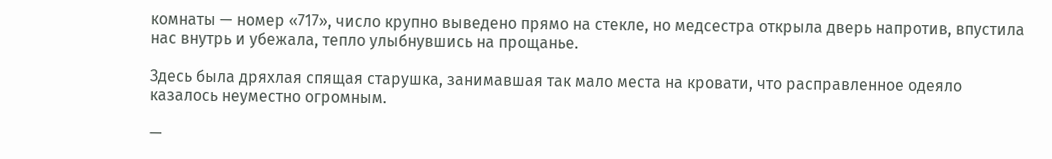комнаты — номер «717», число крупно выведено прямо на стекле, но медсестра открыла дверь напротив, впустила нас внутрь и убежала, тепло улыбнувшись на прощанье.

Здесь была дряхлая спящая старушка, занимавшая так мало места на кровати, что расправленное одеяло казалось неуместно огромным.

—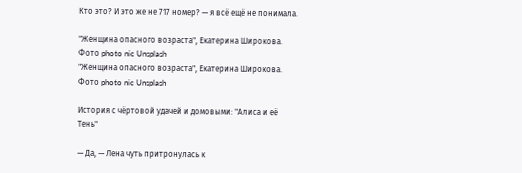Кто это? И это же не 717 номер? — я всё ещё не понимала.

"Женщина опасного возраста", Екатерина Широкова. Фото photo nic Unsplash
"Женщина опасного возраста", Екатерина Широкова. Фото photo nic Unsplash

История с чёртовой удачей и домовыми: "Алиса и её Тень"

— Да, — Лена чуть притронулась к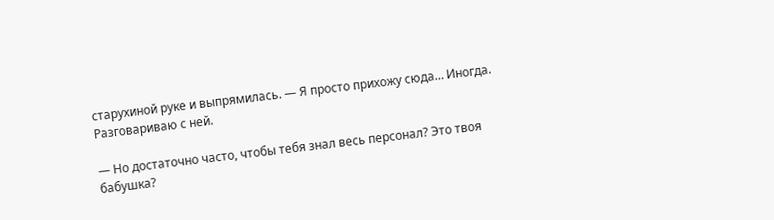старухиной руке и выпрямилась. — Я просто прихожу сюда… Иногда. Разговариваю с ней.

— Но достаточно часто, чтобы тебя знал весь персонал? Это твоя бабушка?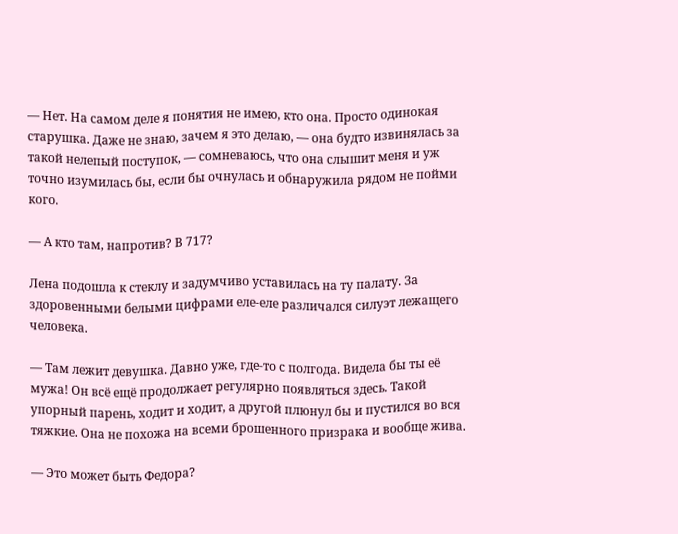— Нет. На самом деле я понятия не имею, кто она. Просто одинокая старушка. Даже не знаю, зачем я это делаю, — она будто извинялась за такой нелепый поступок, — сомневаюсь, что она слышит меня и уж точно изумилась бы, если бы очнулась и обнаружила рядом не пойми кого.

— А кто там, напротив? В 717?

Лена подошла к стеклу и задумчиво уставилась на ту палату. За здоровенными белыми цифрами еле-еле различался силуэт лежащего человека.

— Там лежит девушка. Давно уже, где-то с полгода. Видела бы ты её мужа! Он всё ещё продолжает регулярно появляться здесь. Такой упорный парень, ходит и ходит, а другой плюнул бы и пустился во вся тяжкие. Она не похожа на всеми брошенного призрака и вообще жива.

— Это может быть Федора?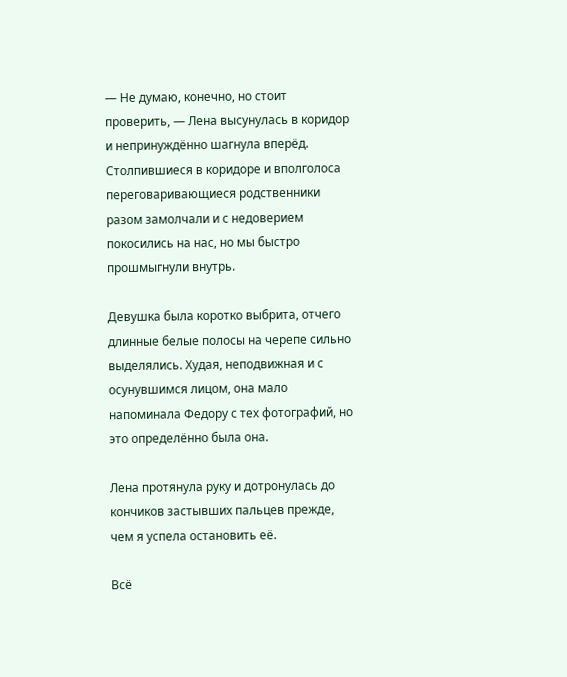— Не думаю, конечно, но стоит проверить, — Лена высунулась в коридор и непринуждённо шагнула вперёд. Столпившиеся в коридоре и вполголоса переговаривающиеся родственники разом замолчали и с недоверием покосились на нас, но мы быстро прошмыгнули внутрь.

Девушка была коротко выбрита, отчего длинные белые полосы на черепе сильно выделялись. Худая, неподвижная и с осунувшимся лицом, она мало напоминала Федору с тех фотографий, но это определённо была она.

Лена протянула руку и дотронулась до кончиков застывших пальцев прежде, чем я успела остановить её.

Всё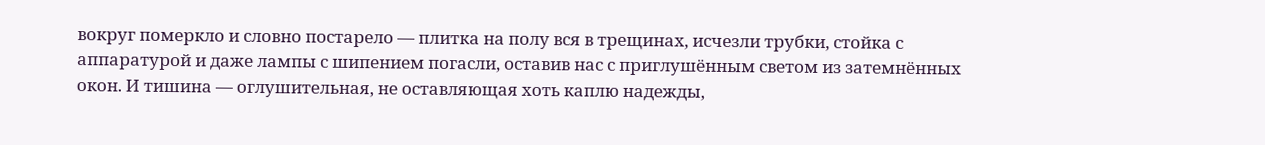вокруг померкло и словно постарело — плитка на полу вся в трещинах, исчезли трубки, стойка с аппаратурой и даже лампы с шипением погасли, оставив нас с приглушённым светом из затемнённых окон. И тишина — оглушительная, не оставляющая хоть каплю надежды,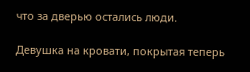что за дверью остались люди.

Девушка на кровати, покрытая теперь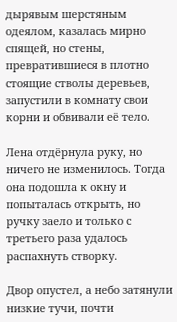дырявым шерстяным одеялом, казалась мирно спящей, но стены, превратившиеся в плотно стоящие стволы деревьев, запустили в комнату свои корни и обвивали её тело.

Лена отдёрнула руку, но ничего не изменилось. Тогда она подошла к окну и попыталась открыть, но ручку заело и только с третьего раза удалось распахнуть створку.

Двор опустел, а небо затянули низкие тучи, почти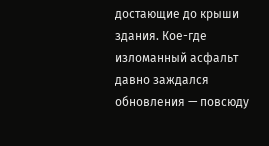достающие до крыши здания. Кое-где изломанный асфальт давно заждался обновления — повсюду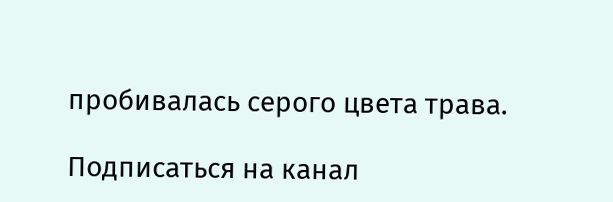пробивалась серого цвета трава.

Подписаться на канал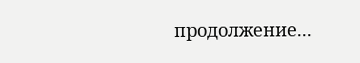продолжение...